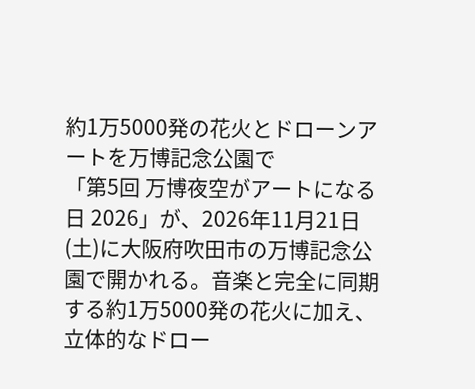約1万5000発の花火とドローンアートを万博記念公園で
「第5回 万博夜空がアートになる日 2026」が、2026年11月21日(土)に大阪府吹田市の万博記念公園で開かれる。音楽と完全に同期する約1万5000発の花火に加え、立体的なドロー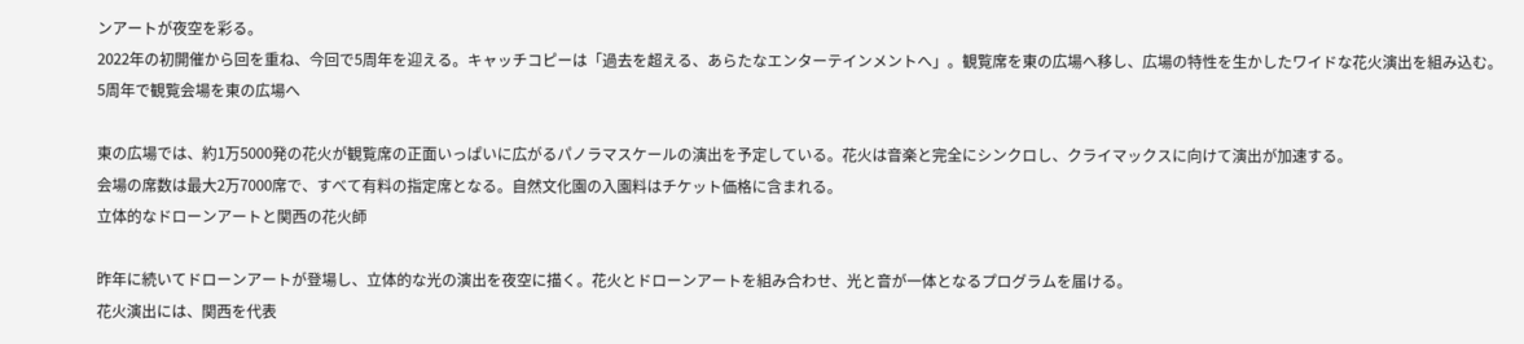ンアートが夜空を彩る。
2022年の初開催から回を重ね、今回で5周年を迎える。キャッチコピーは「過去を超える、あらたなエンターテインメントへ」。観覧席を東の広場へ移し、広場の特性を生かしたワイドな花火演出を組み込む。
5周年で観覧会場を東の広場へ

東の広場では、約1万5000発の花火が観覧席の正面いっぱいに広がるパノラマスケールの演出を予定している。花火は音楽と完全にシンクロし、クライマックスに向けて演出が加速する。
会場の席数は最大2万7000席で、すべて有料の指定席となる。自然文化園の入園料はチケット価格に含まれる。
立体的なドローンアートと関西の花火師

昨年に続いてドローンアートが登場し、立体的な光の演出を夜空に描く。花火とドローンアートを組み合わせ、光と音が一体となるプログラムを届ける。
花火演出には、関西を代表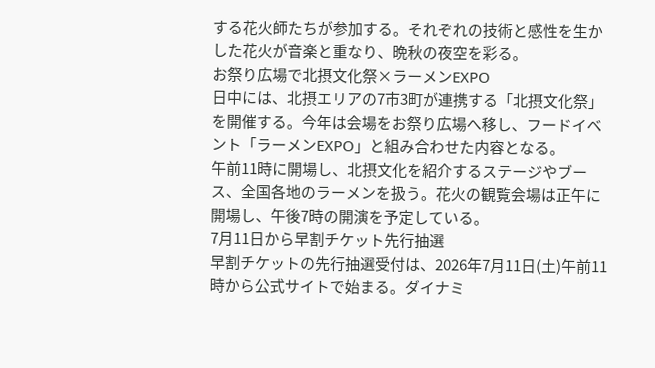する花火師たちが参加する。それぞれの技術と感性を生かした花火が音楽と重なり、晩秋の夜空を彩る。
お祭り広場で北摂文化祭×ラーメンEXPO
日中には、北摂エリアの7市3町が連携する「北摂文化祭」を開催する。今年は会場をお祭り広場へ移し、フードイベント「ラーメンEXPO」と組み合わせた内容となる。
午前11時に開場し、北摂文化を紹介するステージやブース、全国各地のラーメンを扱う。花火の観覧会場は正午に開場し、午後7時の開演を予定している。
7月11日から早割チケット先行抽選
早割チケットの先行抽選受付は、2026年7月11日(土)午前11時から公式サイトで始まる。ダイナミ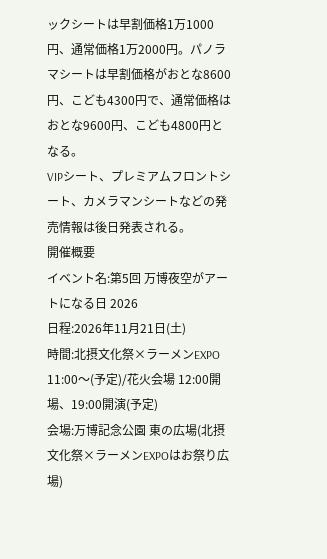ックシートは早割価格1万1000円、通常価格1万2000円。パノラマシートは早割価格がおとな8600円、こども4300円で、通常価格はおとな9600円、こども4800円となる。
VIPシート、プレミアムフロントシート、カメラマンシートなどの発売情報は後日発表される。
開催概要
イベント名:第5回 万博夜空がアートになる日 2026
日程:2026年11月21日(土)
時間:北摂文化祭×ラーメンEXPO 11:00〜(予定)/花火会場 12:00開場、19:00開演(予定)
会場:万博記念公園 東の広場(北摂文化祭×ラーメンEXPOはお祭り広場)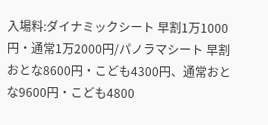入場料:ダイナミックシート 早割1万1000円・通常1万2000円/パノラマシート 早割おとな8600円・こども4300円、通常おとな9600円・こども4800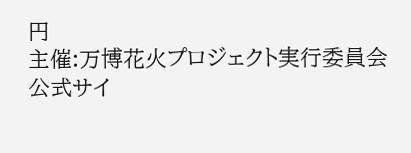円
主催:万博花火プロジェクト実行委員会
公式サイ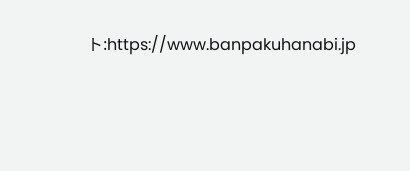ト:https://www.banpakuhanabi.jp